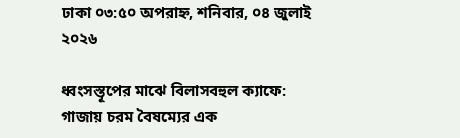ঢাকা ০৩:৫০ অপরাহ্ন, শনিবার, ০৪ জুলাই ২০২৬

ধ্বংসস্তূপের মাঝে বিলাসবহুল ক্যাফে: গাজায় চরম বৈষম্যের এক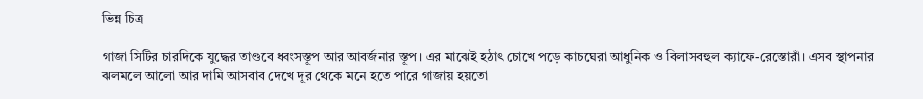ভিন্ন চিত্র

গাজা সিটির চারদিকে যুদ্ধের তাণ্ডবে ধ্বংসস্তূপ আর আবর্জনার স্তূপ। এর মাঝেই হঠাৎ চোখে পড়ে কাচঘেরা আধুনিক ও বিলাসবহুল ক্যাফে-রেস্তোরাঁ। এসব স্থাপনার ঝলমলে আলো আর দামি আসবাব দেখে দূর থেকে মনে হতে পারে গাজায় হয়তো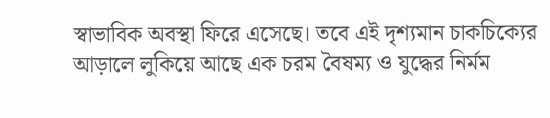স্বাভাবিক অবস্থা ফিরে এসেছে। তবে এই দৃশ্যমান চাকচিক্যের আড়ালে লুকিয়ে আছে এক চরম বৈষম্য ও যুদ্ধের নির্মম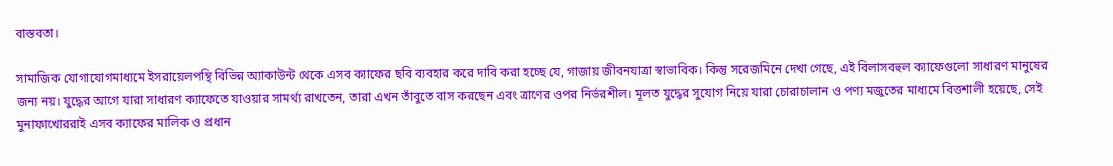বাস্তবতা।

সামাজিক যোগাযোগমাধ্যমে ইসরায়েলপন্থি বিভিন্ন অ্যাকাউন্ট থেকে এসব ক্যাফের ছবি ব্যবহার করে দাবি করা হচ্ছে যে, গাজায় জীবনযাত্রা স্বাভাবিক। কিন্তু সরেজমিনে দেখা গেছে, এই বিলাসবহুল ক্যাফেগুলো সাধারণ মানুষের জন্য নয়। যুদ্ধের আগে যারা সাধারণ ক্যাফেতে যাওয়ার সামর্থ্য রাখতেন, তারা এখন তাঁবুতে বাস করছেন এবং ত্রাণের ওপর নির্ভরশীল। মূলত যুদ্ধের সুযোগ নিয়ে যারা চোরাচালান ও পণ্য মজুতের মাধ্যমে বিত্তশালী হয়েছে, সেই মুনাফাখোররাই এসব ক্যাফের মালিক ও প্রধান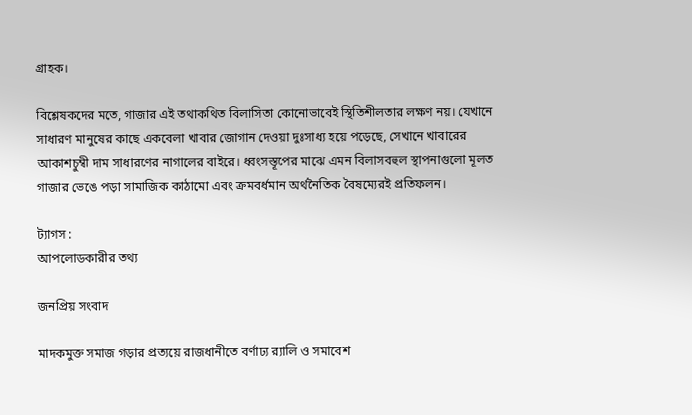গ্রাহক।

বিশ্লেষকদের মতে, গাজার এই তথাকথিত বিলাসিতা কোনোভাবেই স্থিতিশীলতার লক্ষণ নয়। যেখানে সাধারণ মানুষের কাছে একবেলা খাবার জোগান দেওয়া দুঃসাধ্য হয়ে পড়েছে, সেখানে খাবারের আকাশচুম্বী দাম সাধারণের নাগালের বাইরে। ধ্বংসস্তূপের মাঝে এমন বিলাসবহুল স্থাপনাগুলো মূলত গাজার ভেঙে পড়া সামাজিক কাঠামো এবং ক্রমবর্ধমান অর্থনৈতিক বৈষম্যেরই প্রতিফলন।

ট্যাগস :
আপলোডকারীর তথ্য

জনপ্রিয় সংবাদ

মাদকমুক্ত সমাজ গড়ার প্রত্যয়ে রাজধানীতে বর্ণাঢ্য র‍্যালি ও সমাবেশ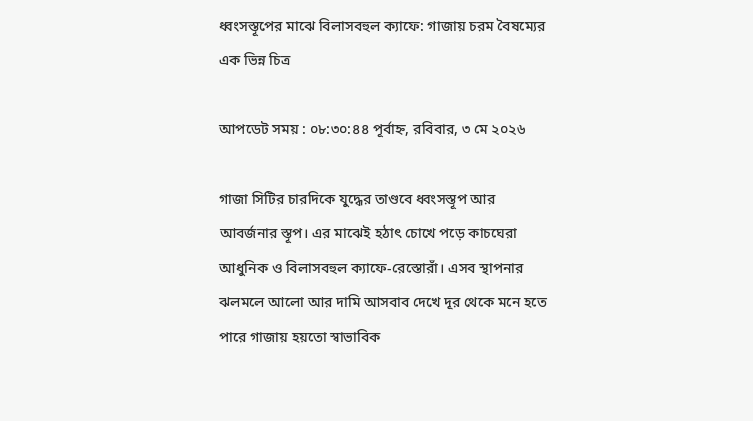ধ্বংসস্তূপের মাঝে বিলাসবহুল ক্যাফে: গাজায় চরম বৈষম্যের এক ভিন্ন চিত্র

আপডেট সময় : ০৮:৩০:৪৪ পূর্বাহ্ন, রবিবার, ৩ মে ২০২৬

গাজা সিটির চারদিকে যুদ্ধের তাণ্ডবে ধ্বংসস্তূপ আর আবর্জনার স্তূপ। এর মাঝেই হঠাৎ চোখে পড়ে কাচঘেরা আধুনিক ও বিলাসবহুল ক্যাফে-রেস্তোরাঁ। এসব স্থাপনার ঝলমলে আলো আর দামি আসবাব দেখে দূর থেকে মনে হতে পারে গাজায় হয়তো স্বাভাবিক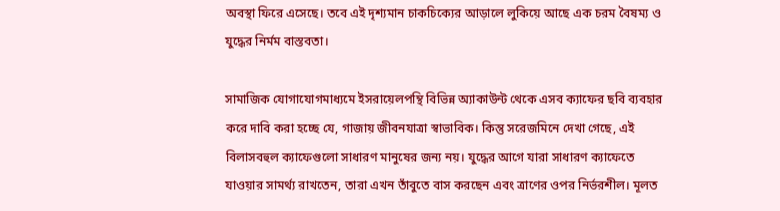অবস্থা ফিরে এসেছে। তবে এই দৃশ্যমান চাকচিক্যের আড়ালে লুকিয়ে আছে এক চরম বৈষম্য ও যুদ্ধের নির্মম বাস্তবতা।

সামাজিক যোগাযোগমাধ্যমে ইসরায়েলপন্থি বিভিন্ন অ্যাকাউন্ট থেকে এসব ক্যাফের ছবি ব্যবহার করে দাবি করা হচ্ছে যে, গাজায় জীবনযাত্রা স্বাভাবিক। কিন্তু সরেজমিনে দেখা গেছে, এই বিলাসবহুল ক্যাফেগুলো সাধারণ মানুষের জন্য নয়। যুদ্ধের আগে যারা সাধারণ ক্যাফেতে যাওয়ার সামর্থ্য রাখতেন, তারা এখন তাঁবুতে বাস করছেন এবং ত্রাণের ওপর নির্ভরশীল। মূলত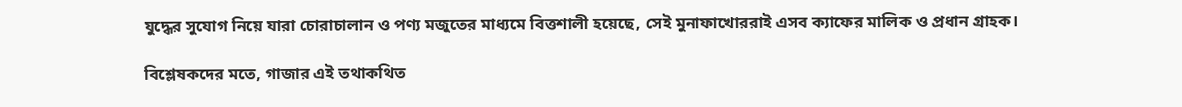যুদ্ধের সুযোগ নিয়ে যারা চোরাচালান ও পণ্য মজুতের মাধ্যমে বিত্তশালী হয়েছে, সেই মুনাফাখোররাই এসব ক্যাফের মালিক ও প্রধান গ্রাহক।

বিশ্লেষকদের মতে, গাজার এই তথাকথিত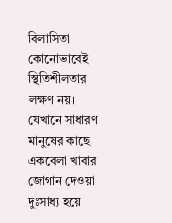বিলাসিতা কোনোভাবেই স্থিতিশীলতার লক্ষণ নয়। যেখানে সাধারণ মানুষের কাছে একবেলা খাবার জোগান দেওয়া দুঃসাধ্য হয়ে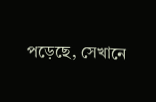পড়েছে, সেখানে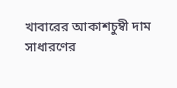খাবারের আকাশচুম্বী দাম সাধারণের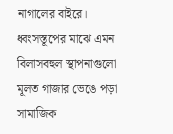নাগালের বাইরে। ধ্বংসস্তূপের মাঝে এমন বিলাসবহুল স্থাপনাগুলো মূলত গাজার ভেঙে পড়া সামাজিক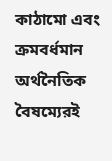কাঠামো এবং ক্রমবর্ধমান অর্থনৈতিক বৈষম্যেরই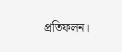প্রতিফলন।